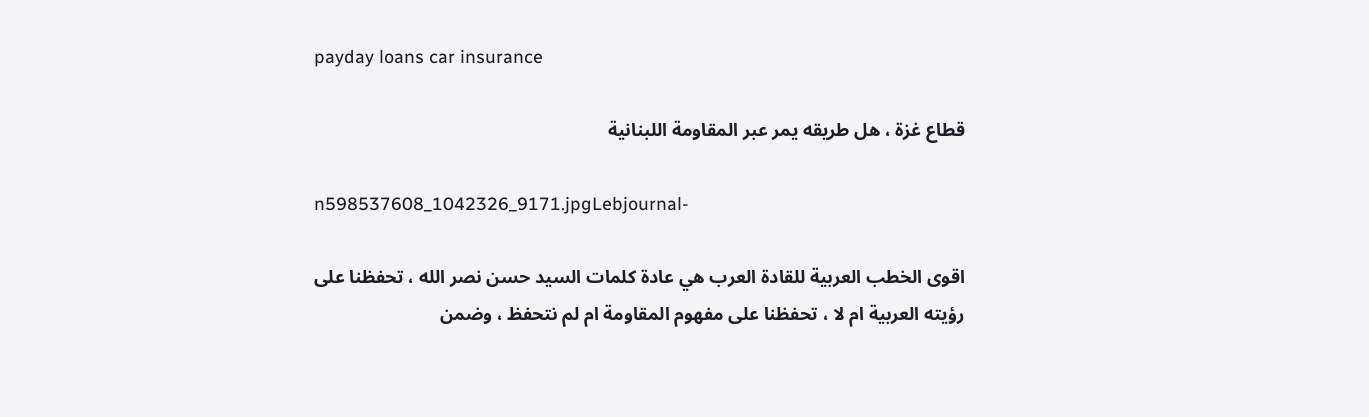payday loans car insurance

قطاع غزة ، هل طريقه يمر عبر المقاومة اللبنانية

n598537608_1042326_9171.jpgLebjournal-

اقوى الخطب العربية للقادة العرب هي عادة كلمات السيد حسن نصر الله ، تحفظنا على رؤيته العربية ام لا ، تحفظنا على مفهوم المقاومة ام لم نتحفظ ، وضمن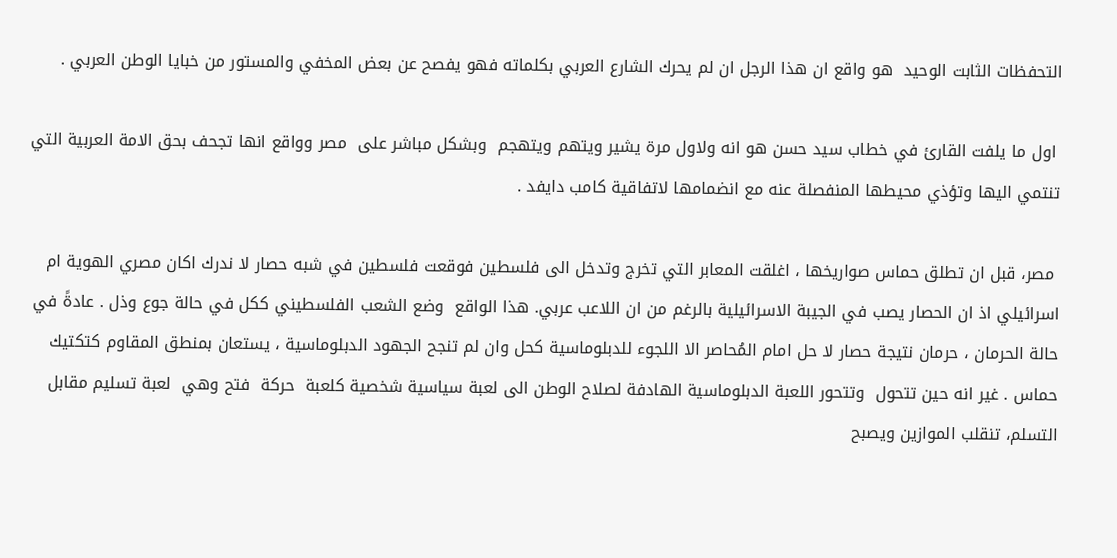التحفظات الثابت الوحيد  هو واقع ان هذا الرجل ان لم يحرك الشارع العربي بكلماته فهو يفصح عن بعض المخفي والمستور من خبايا الوطن العربي .

 اول ما يلفت القارئ في خطاب سيد حسن هو انه ولاول مرة يشير ويتهم ويتهجم  وبشكل مباشر على  مصر وواقع انها تجحف بحق الامة العربية التي تنتمي اليها وتؤذي محيطها المنفصلة عنه مع انضمامها لاتفاقية كامب دايفد .

 مصر، قبل ان تطلق حماس صواريخها ، اغلقت المعابر التي تخرج وتدخل الى فلسطين فوقعت فلسطين في شبه حصار لا ندرك اكان مصري الهوية ام اسرائيلي اذ ان الحصار يصب في الجيبة الاسرائيلية بالرغم من ان اللاعب عربي. هذا الواقع  وضع الشعب الفلسطيني ككل في حالة جوع وذل . عادةً في حالة الحرمان ، حرمان نتيجة حصار لا حل امام المُحاصر الا اللجوء للدبلوماسية كحل وان لم تنجح الجهود الدبلوماسية ، يستعان بمنطق المقاوم كتكتيك حماس . غير انه حين تتحول  وتتحور اللعبة الدبلوماسية الهادفة لصلاح الوطن الى لعبة سياسية شخصية كلعبة  حركة  فتح وهي  لعبة تسليم مقابل التسلم، تنقلب الموازين ويصبح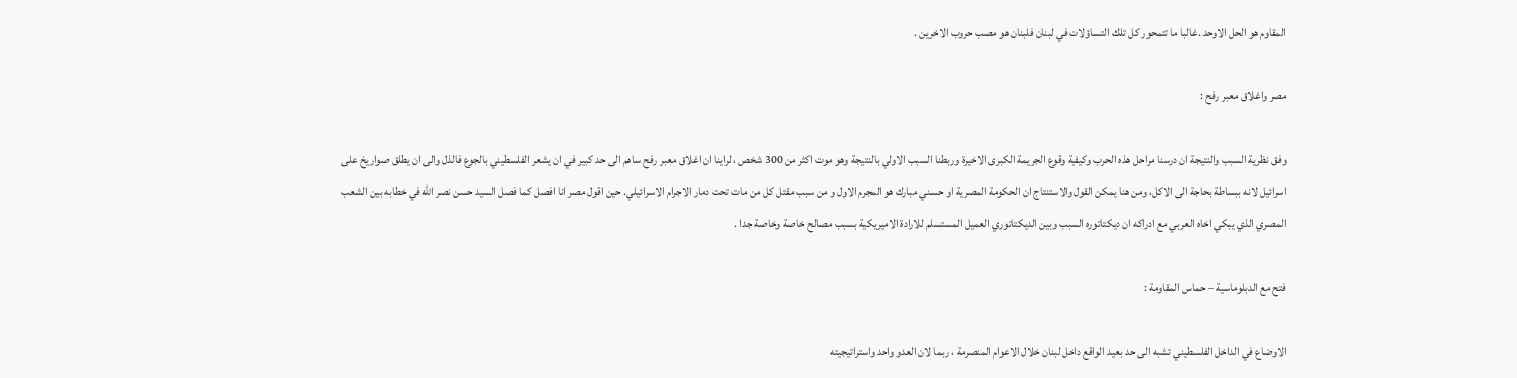المقاوم هو الحل الاوحد .غالبا ما تتمحور كل تلك التساؤلات في لبنان فلبنان هو مصب حروب الاخرين .

مصر واغلاق معبر رفح :

وفق نظرية السبب والنتيجة ان درسنا مراحل هذه الحرب وكيفية وقوع الجريمة الكبرى الاخيرة وربطنا السبب الاولي بالنتيجة وهو موت اكثر من 300 شخص ، لراينا ان اغلاق معبر رفح ساهم الى حد كبير في ان يشعر الفلسطيني بالجوع فالذل والى ان يطلق صواريخ على اسرائيل لانه ببساطة بحاجة الى الاكل، ومن هنا يمكن القول والاستنتاج ان الحكومة المصرية او حسني مبارك هو المجرم الاول و من سبب مقتل كل من مات تحت دمار الاجرام الاسرائيلي. حين اقول مصر انا افصل كما فصل السيد حسن نصر الله في خطابه بين الشعب المصري الذي يبكي اخاه العربي مع ادراكه ان ديكتاتوره السبب وبين الديكتاتوري العميل المستسلم للارادة الاميريكية بسبب مصالح خاصة وخاصة جدا .

فتح مع الدبلوماسية – حماس المقاومة :

الاوضاع في الداخل الفلسطيني تشبه الى حد بعيد الواقع داخل لبنان خلال الاعوام المنصرمة ، ربما لان العدو واحد واستراتيجيته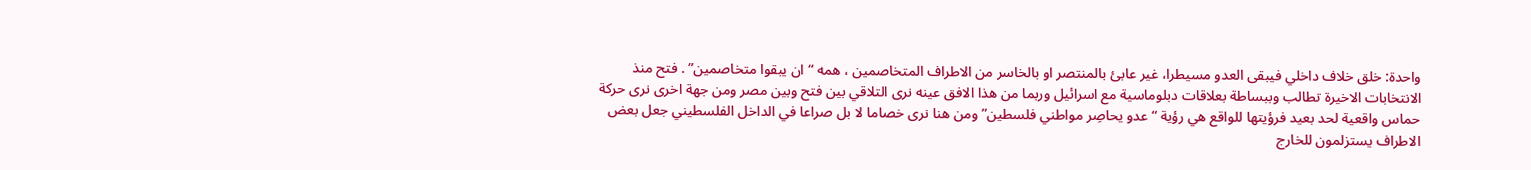واحدة: خلق خلاف داخلي فيبقى العدو مسيطرا، غير عابئ بالمنتصر او بالخاسر من الاطراف المتخاصمين ، همه “ان يبقوا متخاصمين” . فتح منذ الانتخابات الاخيرة تطالب وببساطة بعلاقات دبلوماسية مع اسرائيل وربما من هذا الافق عينه نرى التلاقي بين فتح وبين مصر ومن جهة اخرى نرى حركة حماس واقعية لحد بعيد فرؤيتها للواقع هي رؤية “عدو يحاصِر مواطني فلسطين” ومن هنا نرى خصاما لا بل صراعا في الداخل الفلسطيني جعل بعض الاطراف يستزلمون للخارج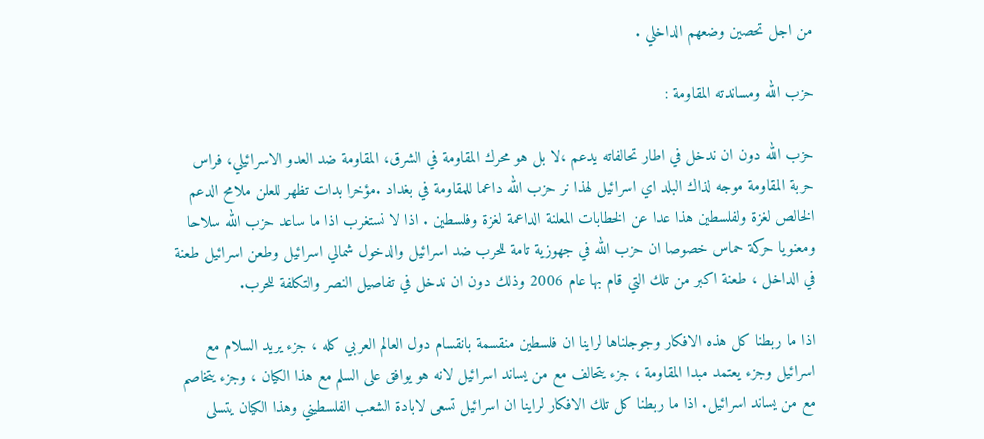من اجل تحصين وضعهم الداخلي .

حزب الله ومساندته المقاومة :

حزب الله دون ان ندخل في اطار تحالفاته يدعم ،لا بل هو محرك المقاومة في الشرق، المقاومة ضد العدو الاسرائيلي، فراس حربة المقاومة موجه لذاك البلد اي اسرائيل لهذا نر حزب الله داعما للمقاومة في بغداد .مؤخرا بدات تظهر للعلن ملامح الدعم الخالص لغزة ولفلسطين هذا عدا عن الخطابات المعلنة الداعمة لغزة وفلسطين . اذا لا نستغرب اذا ما ساعد حزب الله سلاحا ومعنويا حركة حماس خصوصا ان حزب الله في جهوزية تامة للحرب ضد اسرائيل والدخول شمالي اسرائيل وطعن اسرائيل طعنة في الداخل ، طعنة اكبر من تلك التي قام بها عام 2006 وذلك دون ان ندخل في تفاصيل النصر والتكلفة للحرب.

اذا ما ربطنا كل هذه الافكار وجوجلناها لراينا ان فلسطين منقسمة بانقسام دول العالم العربي كله ، جزء يريد السلام مع اسرائيل وجزء يعتمد مبدا المقاومة ، جزء يتحالف مع من يساند اسرائيل لانه هو يوافق على السلم مع هذا الكيان ، وجزء يتخاصم مع من يساند اسرائيل. اذا ما ربطنا كل تلك الافكار لراينا ان اسرائيل تسعى لابادة الشعب الفلسطيني وهذا الكيان يتسلى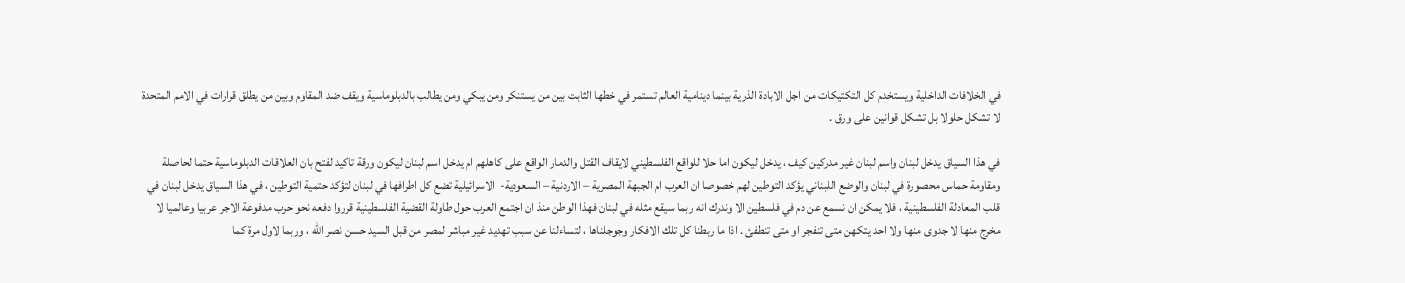في الخلافات الداخلية ويستخدم كل التكتيكات من اجل الابادة الذرية بينما دينامية العالم تستمر في خطها الثابت بين من يستنكر ومن يبكي ومن يطالب بالدبلوماسية ويقف ضد المقاوم وبين من يطلق قرارات في الامم المتحدة لا تشكل حلولا بل تشكل قوانين على ورق .

في هذا السياق يدخل لبنان واسم لبنان غير مدركين كيف ، يدخل ليكون اما حلا للواقع الفلسطيني لايقاف القتل والدمار الواقع على كاهلهم ام يدخل اسم لبنان ليكون ورقة تاكيد لفتح بان العلاقات الدبلوماسية حتما لحاصلة ومقاومة حماس محصورة في لبنان والوضع اللبناني يؤكد التوطين لهم خصوصا ان العرب ام الجبهة المصرية – الاردنية – السعودية-  الاسرائيلية تضع كل اطرافها في لبنان لتؤكد حتمية التوطين ، في هذا السياق يدخل لبنان في قلب المعادلة الفلسطينية ، فلا يمكن ان نسمع عن دم في فلسطين الا وندرك انه ربما سيقع مثله في لبنان فهذا الوطن منذ ان اجتمع العرب حول طاولة القضية الفلسطينية قرروا دفعه نحو حرب مدفوعة الاجر عربيا وعالميا لا مخرج منها لا جدوى منها ولا احد يتكهن متى تنفجر او متى تنطفئ . اذا ما ربطنا كل تلك الافكار وجوجلناها ، لتساءلنا عن سبب تهديد غير مباشر لمصر من قبل السيد حسن نصر الله ، وربما لاول مرة كما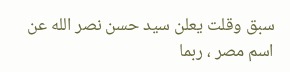سبق وقلت يعلن سيد حسن نصر الله عن اسم مصر ، ربما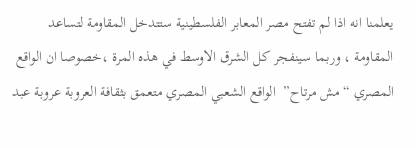يعلمنا انه اذا لم تفتح مصر المعابر الفلسطينية ستتدخل المقاومة لتساعد المقاومة ، وربما سينفجر كل الشرق الاوسط في هذه المرة ،خصوصا ان الواقع المصري “مش مرتاح”  الواقع الشعبي المصري متعمق بثقافة العروبة عروبة عبد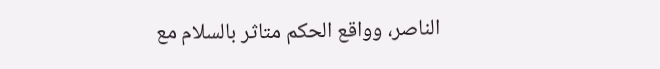الناصر، وواقع الحكم متاثر بالسلام مع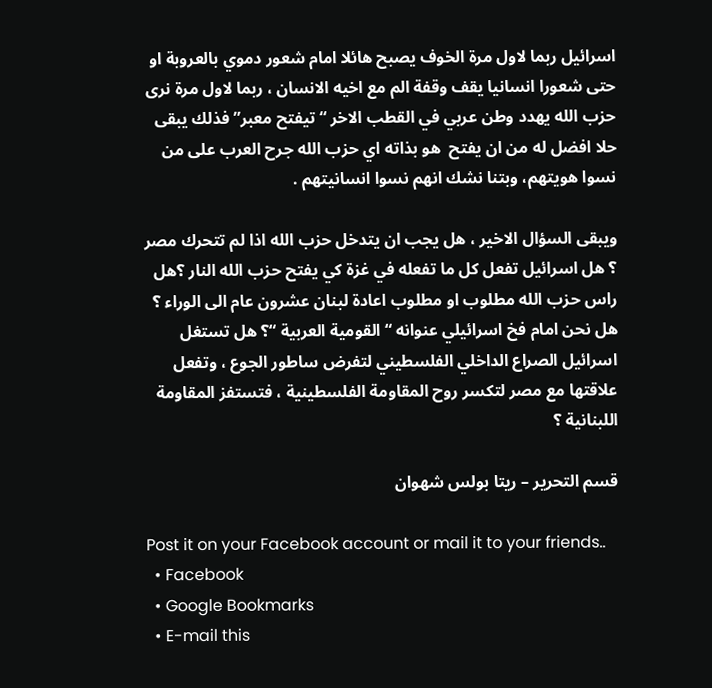اسرائيل ربما لاول مرة الخوف يصبح هائلا امام شعور دموي بالعروبة او حتى شعورا انسانيا يقف وقفة الم مع اخيه الانسان ، ربما لاول مرة نرى حزب الله يهدد وطن عربي في القطب الاخر “تيفتح معبر” فذلك يبقى حلا افضل له من ان يفتح  هو بذاته اي حزب الله جرح العرب على من نسوا هويتهم، وبتنا نشك انهم نسوا انسانيتهم .

ويبقى السؤال الاخير ، هل يجب ان يتدخل حزب الله اذا لم تتحرك مصر ؟ هل اسرائيل تفعل كل ما تفعله في غزة كي يفتح حزب الله النار ؟هل راس حزب الله مطلوب او مطلوب اعادة لبنان عشرون عام الى الوراء ؟ هل نحن امام فخ اسرائيلي عنوانه “القومية العربية “؟ هل تستغل اسرائيل الصراع الداخلي الفلسطيني لتفرض ساطور الجوع ، وتفعل علاقتها مع مصر لتكسر روح المقاومة الفلسطينية ، فتستفز المقاومة اللبنانية ؟

قسم التحرير – ريتا بولس شهوان

Post it on your Facebook account or mail it to your friends..
  • Facebook
  • Google Bookmarks
  • E-mail this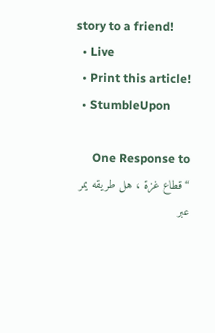story to a friend!
  • Live
  • Print this article!
  • StumbleUpon

One Response to “قطاع غزة ، هل طريقه يمر عبر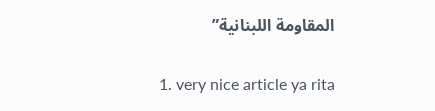المقاومة اللبنانية”

  1. very nice article ya rita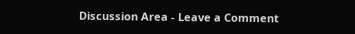Discussion Area - Leave a Comment